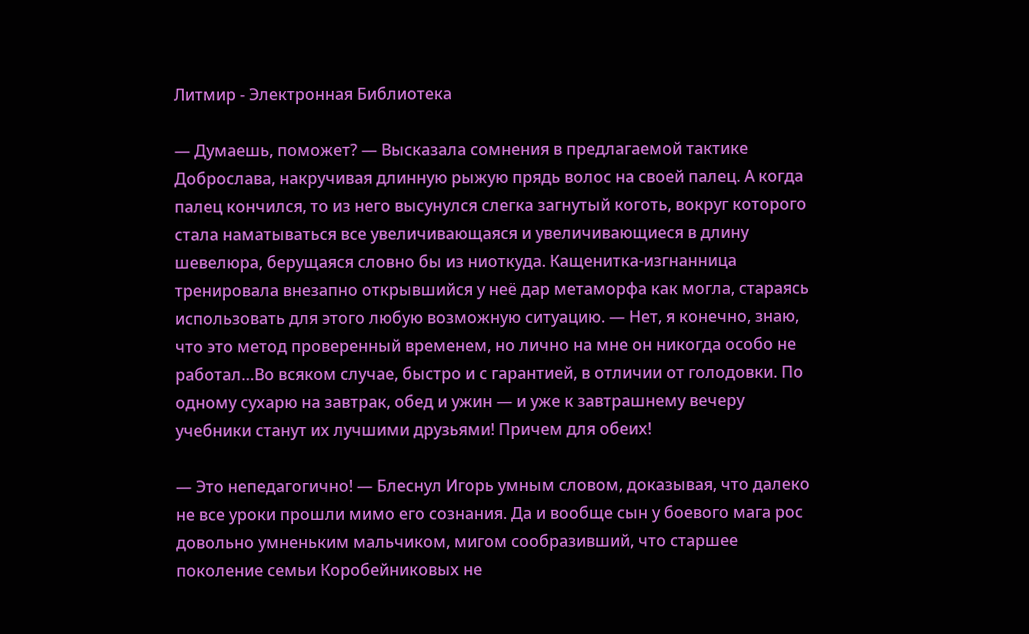Литмир - Электронная Библиотека

— Думаешь, поможет? — Высказала сомнения в предлагаемой тактике Доброслава, накручивая длинную рыжую прядь волос на своей палец. А когда палец кончился, то из него высунулся слегка загнутый коготь, вокруг которого стала наматываться все увеличивающаяся и увеличивающиеся в длину шевелюра, берущаяся словно бы из ниоткуда. Кащенитка-изгнанница тренировала внезапно открывшийся у неё дар метаморфа как могла, стараясь использовать для этого любую возможную ситуацию. — Нет, я конечно, знаю, что это метод проверенный временем, но лично на мне он никогда особо не работал…Во всяком случае, быстро и с гарантией, в отличии от голодовки. По одному сухарю на завтрак, обед и ужин — и уже к завтрашнему вечеру учебники станут их лучшими друзьями! Причем для обеих!

— Это непедагогично! — Блеснул Игорь умным словом, доказывая, что далеко не все уроки прошли мимо его сознания. Да и вообще сын у боевого мага рос довольно умненьким мальчиком, мигом сообразивший, что старшее поколение семьи Коробейниковых не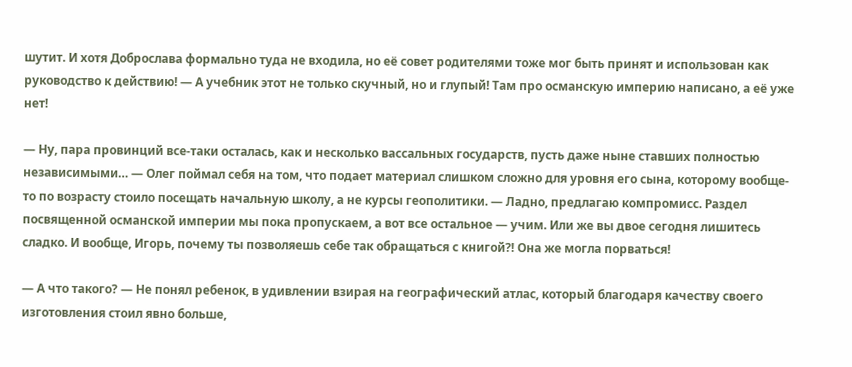шутит. И хотя Доброслава формально туда не входила, но её совет родителями тоже мог быть принят и использован как руководство к действию! — А учебник этот не только скучный, но и глупый! Там про османскую империю написано, а её уже нет!

— Ну, пара провинций все-таки осталась, как и несколько вассальных государств, пусть даже ныне ставших полностью независимыми… — Олег поймал себя на том, что подает материал слишком сложно для уровня его сына, которому вообще-то по возрасту стоило посещать начальную школу, а не курсы геополитики. — Ладно, предлагаю компромисс. Раздел посвященной османской империи мы пока пропускаем, а вот все остальное — учим. Или же вы двое сегодня лишитесь сладко. И вообще, Игорь, почему ты позволяешь себе так обращаться с книгой⁈ Она же могла порваться!

— А что такого? — Не понял ребенок, в удивлении взирая на географический атлас, который благодаря качеству своего изготовления стоил явно больше,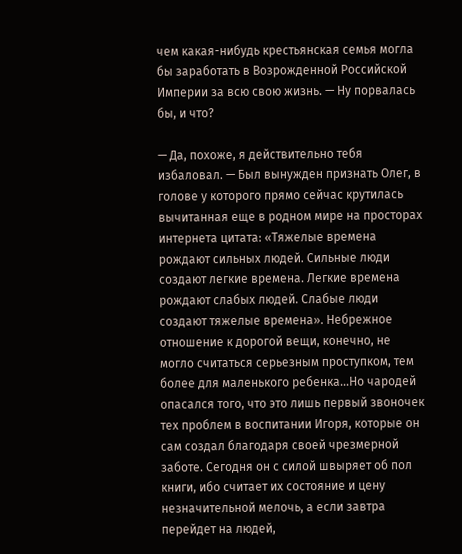чем какая-нибудь крестьянская семья могла бы заработать в Возрожденной Российской Империи за всю свою жизнь. — Ну порвалась бы, и что?

— Да, похоже, я действительно тебя избаловал. — Был вынужден признать Олег, в голове у которого прямо сейчас крутилась вычитанная еще в родном мире на просторах интернета цитата: «Тяжелые времена рождают сильных людей. Сильные люди создают легкие времена. Легкие времена рождают слабых людей. Слабые люди создают тяжелые времена». Небрежное отношение к дорогой вещи, конечно, не могло считаться серьезным проступком, тем более для маленького ребенка…Но чародей опасался того, что это лишь первый звоночек тех проблем в воспитании Игоря, которые он сам создал благодаря своей чрезмерной заботе. Сегодня он с силой швыряет об пол книги, ибо считает их состояние и цену незначительной мелочь, а если завтра перейдет на людей,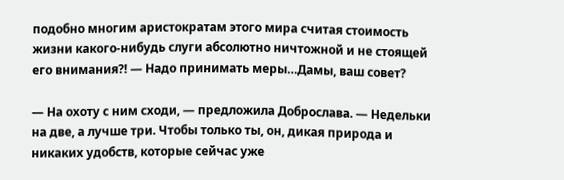подобно многим аристократам этого мира считая стоимость жизни какого-нибудь слуги абсолютно ничтожной и не стоящей его внимания⁈ — Надо принимать меры…Дамы, ваш совет?

— На охоту с ним сходи, — предложила Доброслава. — Недельки на две, а лучше три. Чтобы только ты, он, дикая природа и никаких удобств, которые сейчас уже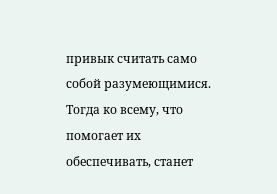привык считать само собой разумеющимися. Тогда ко всему, что помогает их обеспечивать, станет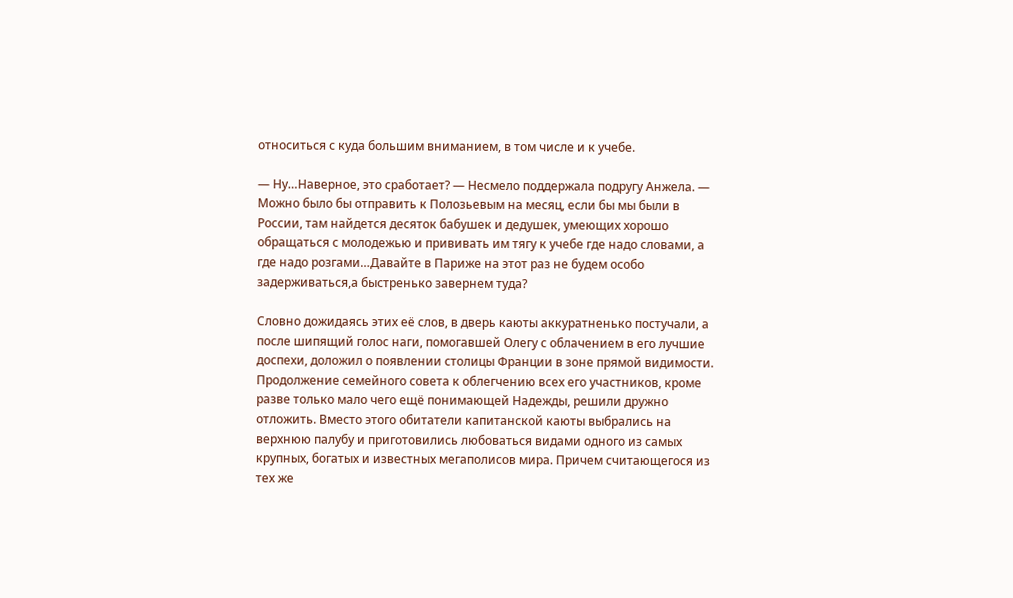относиться с куда большим вниманием, в том числе и к учебе.

— Ну…Наверное, это сработает? — Несмело поддержала подругу Анжела. — Можно было бы отправить к Полозьевым на месяц, если бы мы были в России, там найдется десяток бабушек и дедушек, умеющих хорошо обращаться с молодежью и прививать им тягу к учебе где надо словами, а где надо розгами…Давайте в Париже на этот раз не будем особо задерживаться,а быстренько завернем туда?

Словно дожидаясь этих её слов, в дверь каюты аккуратненько постучали, а после шипящий голос наги, помогавшей Олегу с облачением в его лучшие доспехи, доложил о появлении столицы Франции в зоне прямой видимости. Продолжение семейного совета к облегчению всех его участников, кроме разве только мало чего ещё понимающей Надежды, решили дружно отложить. Вместо этого обитатели капитанской каюты выбрались на верхнюю палубу и приготовились любоваться видами одного из самых крупных, богатых и известных мегаполисов мира. Причем считающегося из тех же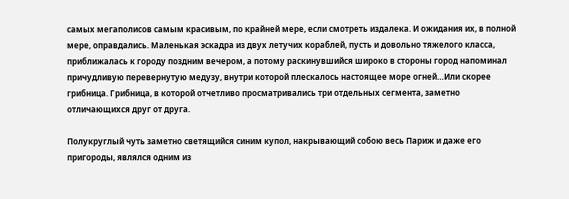самых мегаполисов самым красивым, по крайней мере, если смотреть издалека. И ожидания их, в полной мере, оправдались. Маленькая эскадра из двух летучих кораблей, пусть и довольно тяжелого класса, приближалась к городу поздним вечером, а потому раскинувшийся широко в стороны город напоминал причудливую перевернутую медузу, внутри которой плескалось настоящее море огней…Или скорее грибница. Грибница, в которой отчетливо просматривались три отдельных сегмента, заметно отличающихся друг от друга.

Полукруглый чуть заметно светящийся синим купол, накрывающий собою весь Париж и даже его пригороды, являлся одним из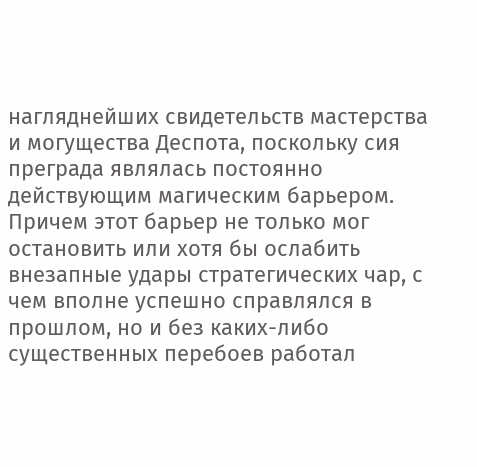нагляднейших свидетельств мастерства и могущества Деспота, поскольку сия преграда являлась постоянно действующим магическим барьером. Причем этот барьер не только мог остановить или хотя бы ослабить внезапные удары стратегических чар, с чем вполне успешно справлялся в прошлом, но и без каких-либо существенных перебоев работал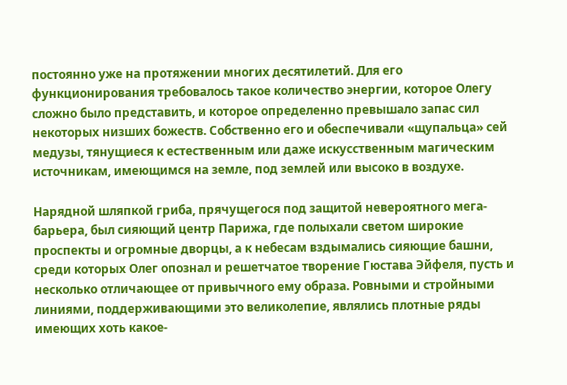постоянно уже на протяжении многих десятилетий. Для его функционирования требовалось такое количество энергии, которое Олегу сложно было представить, и которое определенно превышало запас сил некоторых низших божеств. Собственно его и обеспечивали «щупальца» сей медузы, тянущиеся к естественным или даже искусственным магическим источникам, имеющимся на земле, под землей или высоко в воздухе.

Нарядной шляпкой гриба, прячущегося под защитой невероятного мега-барьера, был сияющий центр Парижа, где полыхали светом широкие проспекты и огромные дворцы, а к небесам вздымались сияющие башни, среди которых Олег опознал и решетчатое творение Гюстава Эйфеля, пусть и несколько отличающее от привычного ему образа. Ровными и стройными линиями, поддерживающими это великолепие, являлись плотные ряды имеющих хоть какое-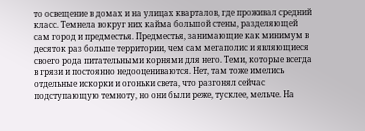то освещение в домах и на улицах кварталов, где проживал средний класс. Темнела вокруг них кайма большой стены, разделяющей сам город и предместья. Предместья, занимающие как минимум в десяток раз больше территории, чем сам мегаполис и являющиеся своего рода питательными корнями для него. Теми, которые всегда в грязи и постоянно недооцениваются. Нет, там тоже имелись отдельные искорки и огоньки света, что разгонял сейчас подступающую темноту, но они были реже, тусклее, мельче. На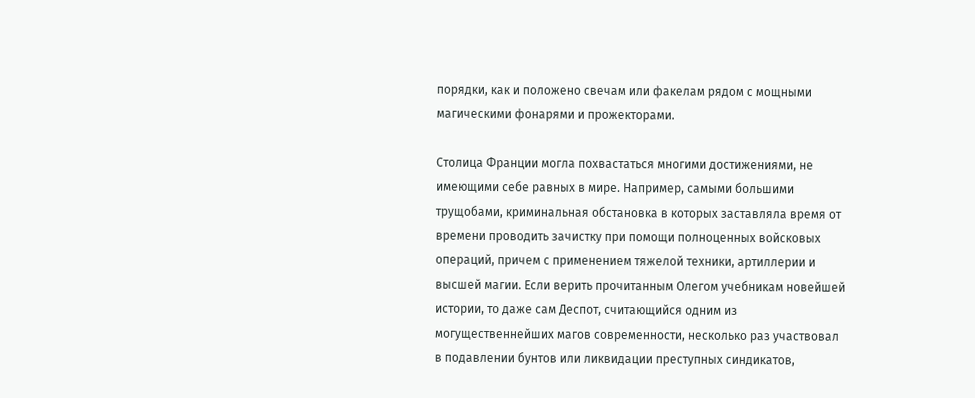порядки, как и положено свечам или факелам рядом с мощными магическими фонарями и прожекторами.

Столица Франции могла похвастаться многими достижениями, не имеющими себе равных в мире. Например, самыми большими трущобами, криминальная обстановка в которых заставляла время от времени проводить зачистку при помощи полноценных войсковых операций, причем с применением тяжелой техники, артиллерии и высшей магии. Если верить прочитанным Олегом учебникам новейшей истории, то даже сам Деспот, считающийся одним из могущественнейших магов современности, несколько раз участвовал в подавлении бунтов или ликвидации преступных синдикатов,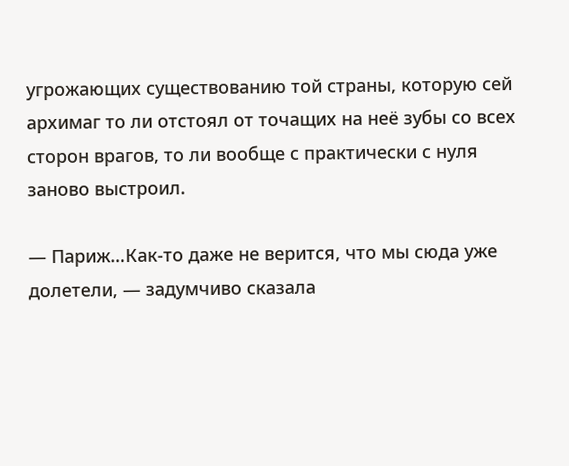угрожающих существованию той страны, которую сей архимаг то ли отстоял от точащих на неё зубы со всех сторон врагов, то ли вообще с практически с нуля заново выстроил.

— Париж…Как-то даже не верится, что мы сюда уже долетели, — задумчиво сказала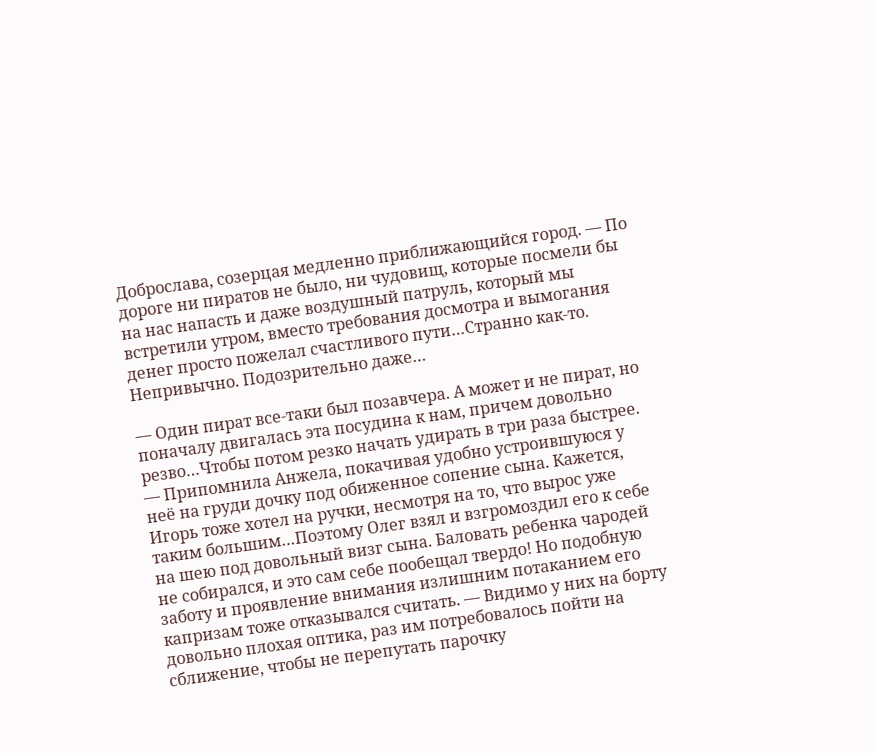Доброслава, созерцая медленно приближающийся город. — По дороге ни пиратов не было, ни чудовищ, которые посмели бы на нас напасть и даже воздушный патруль, который мы встретили утром, вместо требования досмотра и вымогания денег просто пожелал счастливого пути…Странно как-то. Непривычно. Подозрительно даже…

— Один пират все-таки был позавчера. А может и не пират, но поначалу двигалась эта посудина к нам, причем довольно резво…Чтобы потом резко начать удирать в три раза быстрее. — Припомнила Анжела, покачивая удобно устроившуюся у неё на груди дочку под обиженное сопение сына. Кажется, Игорь тоже хотел на ручки, несмотря на то, что вырос уже таким большим…Поэтому Олег взял и взгромоздил его к себе на шею под довольный визг сына. Баловать ребенка чародей не собирался, и это сам себе пообещал твердо! Но подобную заботу и проявление внимания излишним потаканием его капризам тоже отказывался считать. — Видимо у них на борту довольно плохая оптика, раз им потребовалось пойти на сближение, чтобы не перепутать парочку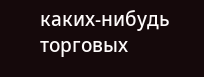каких-нибудь торговых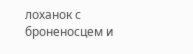лоханок с броненосцем и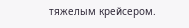тяжелым крейсером.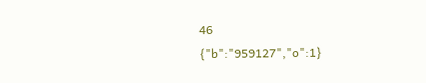46
{"b":"959127","o":1}